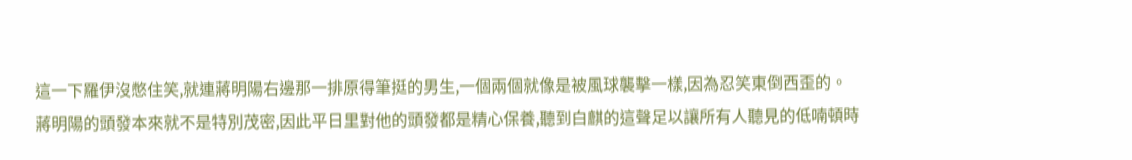這一下羅伊沒憋住笑,就連蔣明陽右邊那一排原得筆挺的男生,一個兩個就像是被風球襲擊一樣,因為忍笑東倒西歪的。
蔣明陽的頭發本來就不是特別茂密,因此平日里對他的頭發都是精心保養,聽到白麒的這聲足以讓所有人聽見的低喃頓時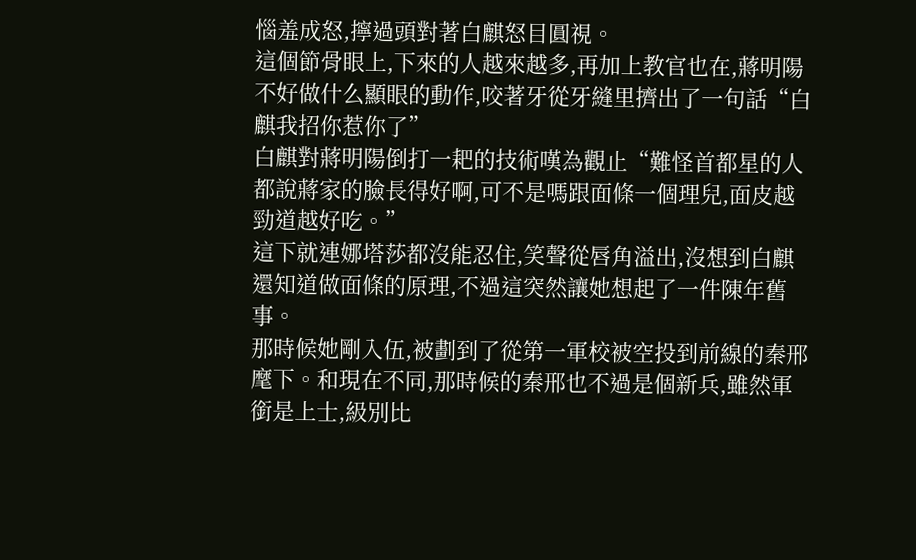惱羞成怒,擰過頭對著白麒怒目圓視。
這個節骨眼上,下來的人越來越多,再加上教官也在,蔣明陽不好做什么顯眼的動作,咬著牙從牙縫里擠出了一句話“白麒我招你惹你了”
白麒對蔣明陽倒打一耙的技術嘆為觀止“難怪首都星的人都說蔣家的臉長得好啊,可不是嗎跟面條一個理兒,面皮越勁道越好吃。”
這下就連娜塔莎都沒能忍住,笑聲從唇角溢出,沒想到白麒還知道做面條的原理,不過這突然讓她想起了一件陳年舊事。
那時候她剛入伍,被劃到了從第一軍校被空投到前線的秦邢麾下。和現在不同,那時候的秦邢也不過是個新兵,雖然軍銜是上士,級別比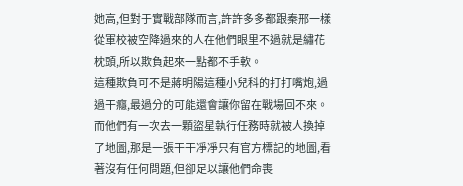她高,但對于實戰部隊而言,許許多多都跟秦邢一樣從軍校被空降過來的人在他們眼里不過就是繡花枕頭,所以欺負起來一點都不手軟。
這種欺負可不是蔣明陽這種小兒科的打打嘴炮,過過干癮,最過分的可能還會讓你留在戰場回不來。
而他們有一次去一顆盜星執行任務時就被人換掉了地圖,那是一張干干凈凈只有官方標記的地圖,看著沒有任何問題,但卻足以讓他們命喪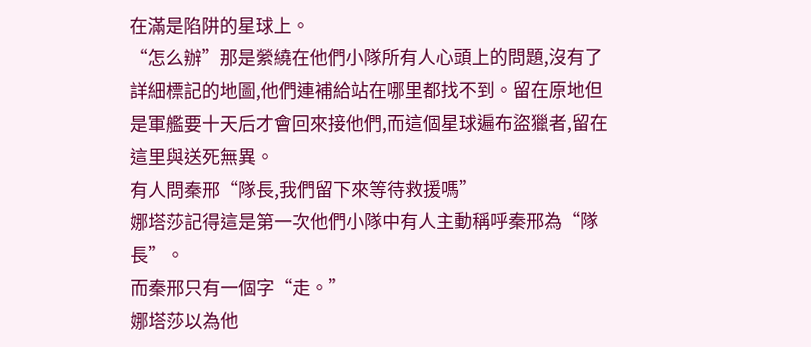在滿是陷阱的星球上。
“怎么辦”那是縈繞在他們小隊所有人心頭上的問題,沒有了詳細標記的地圖,他們連補給站在哪里都找不到。留在原地但是軍艦要十天后才會回來接他們,而這個星球遍布盜獵者,留在這里與送死無異。
有人問秦邢“隊長,我們留下來等待救援嗎”
娜塔莎記得這是第一次他們小隊中有人主動稱呼秦邢為“隊長”。
而秦邢只有一個字“走。”
娜塔莎以為他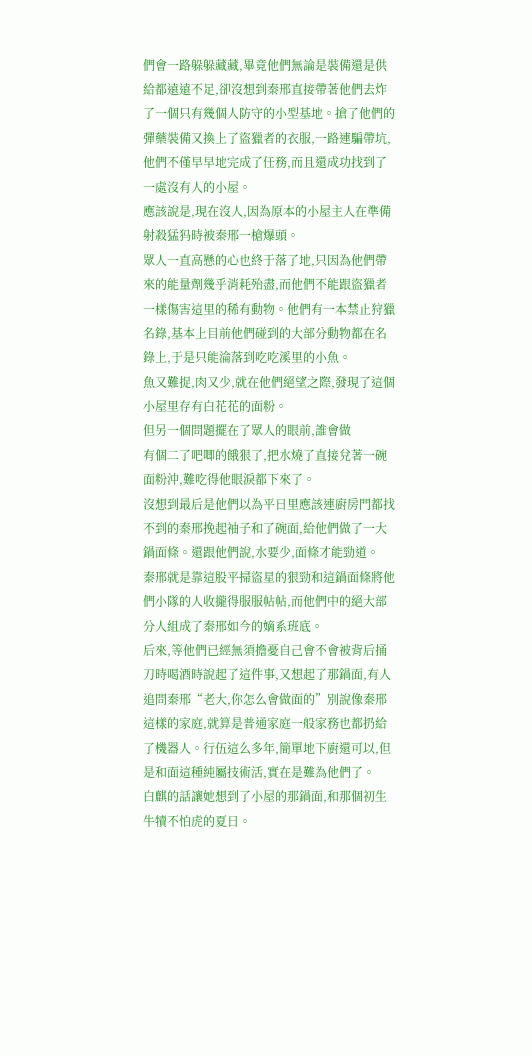們會一路躲躲藏藏,畢竟他們無論是裝備還是供給都遠遠不足,卻沒想到秦邢直接帶著他們去炸了一個只有幾個人防守的小型基地。搶了他們的彈藥裝備又換上了盜獵者的衣服,一路連騙帶坑,他們不僅早早地完成了任務,而且還成功找到了一處沒有人的小屋。
應該說是,現在沒人,因為原本的小屋主人在準備射殺猛犸時被秦邢一槍爆頭。
眾人一直高懸的心也終于落了地,只因為他們帶來的能量劑幾乎消耗殆盡,而他們不能跟盜獵者一樣傷害這里的稀有動物。他們有一本禁止狩獵名錄,基本上目前他們碰到的大部分動物都在名錄上,于是只能淪落到吃吃溪里的小魚。
魚又難捉,肉又少,就在他們絕望之際,發現了這個小屋里存有白花花的面粉。
但另一個問題擺在了眾人的眼前,誰會做
有個二了吧唧的餓狠了,把水燒了直接兌著一碗面粉沖,難吃得他眼淚都下來了。
沒想到最后是他們以為平日里應該連廚房門都找不到的秦邢挽起袖子和了碗面,給他們做了一大鍋面條。還跟他們說,水要少,面條才能勁道。
秦邢就是靠這股平掃盜星的狠勁和這鍋面條將他們小隊的人收攏得服服帖帖,而他們中的絕大部分人組成了秦邢如今的嫡系班底。
后來,等他們已經無須擔憂自己會不會被背后捅刀時喝酒時說起了這件事,又想起了那鍋面,有人追問秦邢“老大,你怎么會做面的”別說像秦邢這樣的家庭,就算是普通家庭一般家務也都扔給了機器人。行伍這么多年,簡單地下廚還可以,但是和面這種純屬技術活,實在是難為他們了。
白麒的話讓她想到了小屋的那鍋面,和那個初生牛犢不怕虎的夏日。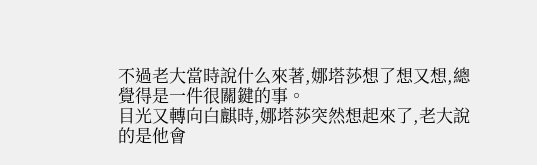不過老大當時說什么來著,娜塔莎想了想又想,總覺得是一件很關鍵的事。
目光又轉向白麒時,娜塔莎突然想起來了,老大說的是他會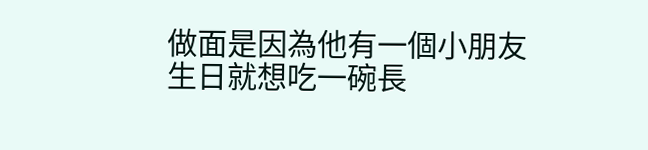做面是因為他有一個小朋友生日就想吃一碗長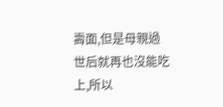壽面,但是母親過世后就再也沒能吃上,所以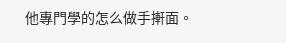他專門學的怎么做手搟面。